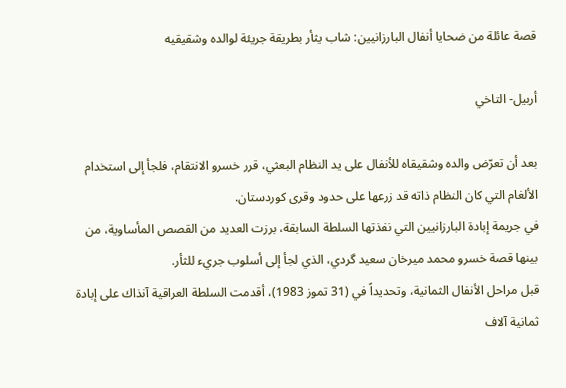قصة عائلة من ضحايا أنفال البارزانيين: شاب يثأر بطريقة جريئة لوالده وشقيقيه

أربيل- التاخي

بعد أن تعرّض والده وشقيقاه للأنفال على يد النظام البعثي، قرر خسرو الانتقام، فلجأ إلى استخدام الألغام التي كان النظام ذاته قد زرعها على حدود وقرى كوردستان.
في جريمة إبادة البارزانيين التي نفذتها السلطة السابقة، برزت العديد من القصص المأساوية، من بينها قصة خسرو محمد ميرخان سعيد گردي، الذي لجأ إلى أسلوب جريء للثأر.
قبل مراحل الأنفال الثمانية، وتحديداً في (31 تموز 1983)، أقدمت السلطة العراقية آنذاك على إبادة ثمانية آلاف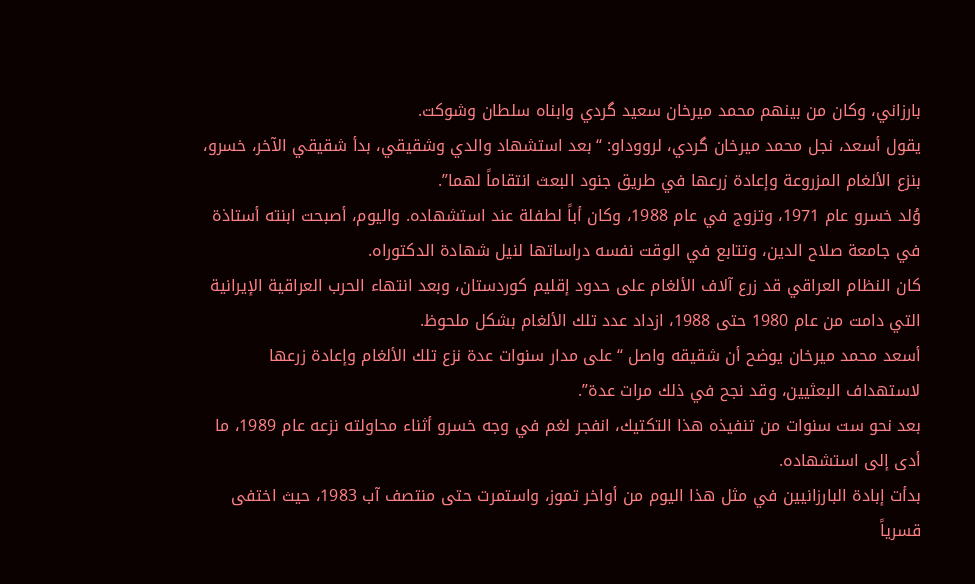بارزاني، وكان من بينهم محمد ميرخان سعيد گردي وابناه سلطان وشوكت.
يقول أسعد، نجل محمد ميرخان گردي، لرووداو: “بعد استشهاد والدي وشقيقي، بدأ شقيقي الآخر، خسرو، بنزع الألغام المزروعة وإعادة زرعها في طريق جنود البعث انتقاماً لهما”.
وُلد خسرو عام 1971، وتزوج في عام 1988، وكان أباً لطفلة عند استشهاده. واليوم، أصبحت ابنته أستاذة في جامعة صلاح الدين، وتتابع في الوقت نفسه دراساتها لنيل شهادة الدكتوراه.
كان النظام العراقي قد زرع آلاف الألغام على حدود إقليم كوردستان، وبعد انتهاء الحرب العراقية الإيرانية التي دامت من عام 1980 حتى 1988، ازداد عدد تلك الألغام بشكل ملحوظ.
أسعد محمد ميرخان يوضح أن شقيقه واصل “على مدار سنوات عدة نزع تلك الألغام وإعادة زرعها لاستهداف البعثيين، وقد نجح في ذلك مرات عدة”.
بعد نحو ست سنوات من تنفيذه هذا التكتيك، انفجر لغم في وجه خسرو أثناء محاولته نزعه عام 1989، ما أدى إلى استشهاده.
بدأت إبادة البارزانيين في مثل هذا اليوم من أواخر تموز، واستمرت حتى منتصف آب 1983، حيث اختفى قسرياً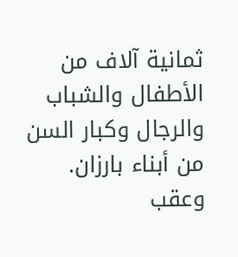ثمانية آلاف من الأطفال والشباب والرجال وكبار السن من أبناء بارزان.
وعقب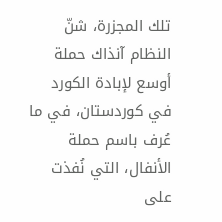تلك المجزرة، شنّ النظام آنذاك حملة أوسع لإبادة الكورد في كوردستان، في ما عُرف باسم حملة الأنفال، التي نُفذت على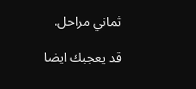ثماني مراحل.

قد يعجبك ايضا